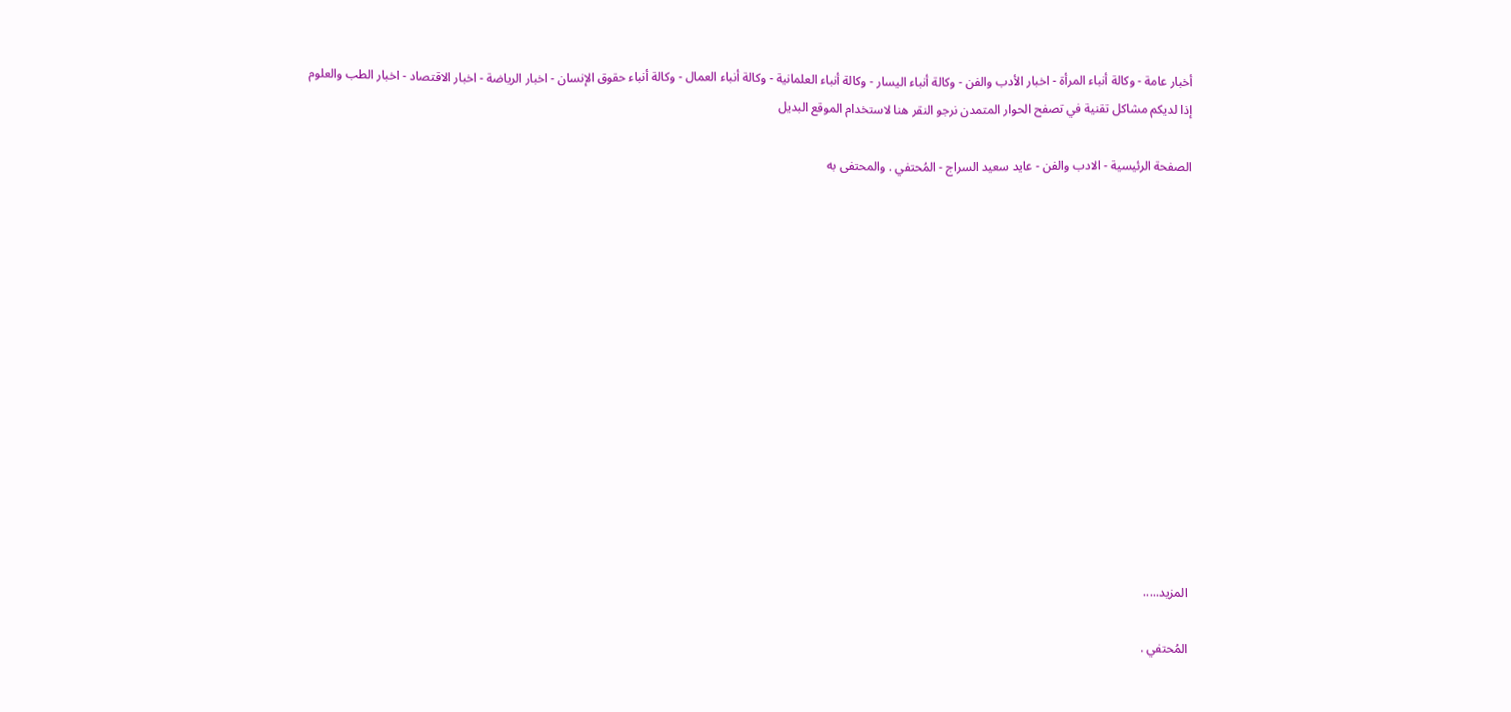أخبار عامة - وكالة أنباء المرأة - اخبار الأدب والفن - وكالة أنباء اليسار - وكالة أنباء العلمانية - وكالة أنباء العمال - وكالة أنباء حقوق الإنسان - اخبار الرياضة - اخبار الاقتصاد - اخبار الطب والعلوم
إذا لديكم مشاكل تقنية في تصفح الحوار المتمدن نرجو النقر هنا لاستخدام الموقع البديل

الصفحة الرئيسية - الادب والفن - عايد سعيد السراج - المُحتفي . والمحتفى به














المزيد.....

المُحتفي .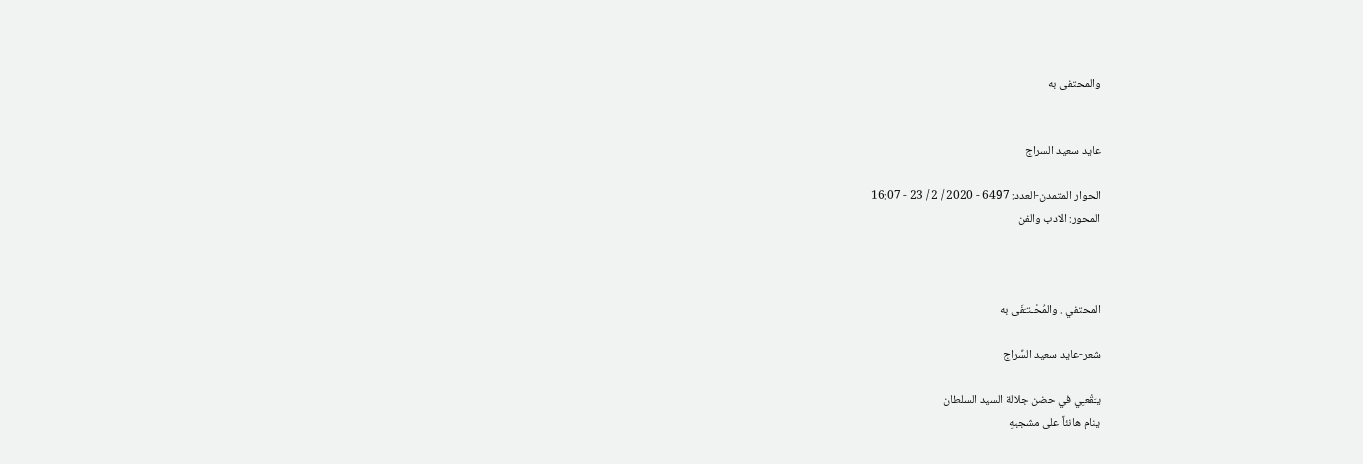والمحتفى به


عايد سعيد السراج

الحوار المتمدن-العدد: 6497 - 2020 / 2 / 23 - 16:07
المحور: الادب والفن



المحتفي . والمُحْـتـَفَى به

شعر-عايد سعيد السِّراج

يـَقْعـِي في حضن جلالة السيد السلطان
ينام هانئاً على مشجبهِ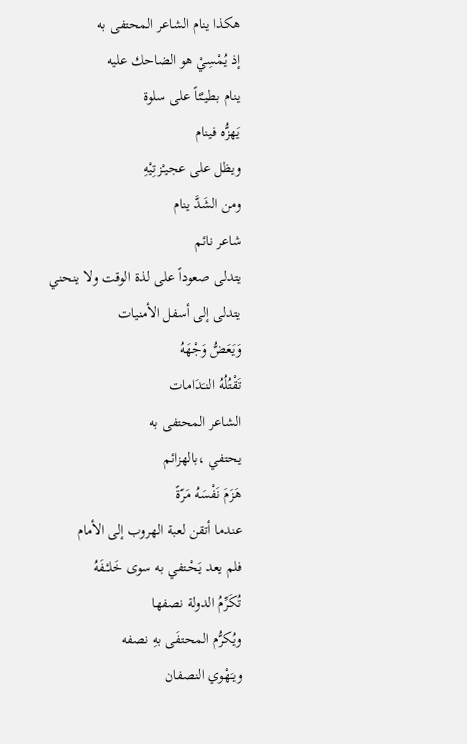هكذا ينام الشاعر المحتفى به
إذ يُمْسِيْ هو الضاحك عليه
ينام بطيـْئاً على سلوة
يَهزُّه فينام
ويظل على عجيـْزتِيْهِ
ومن الشَدَّ ينام
شاعر نائم
يتدلى صعوداً على لذة الوقت ولا ينحني
يتدلى إلى أسفل الأمنيات
وَيَعَضُّ وَجْهَهُ
تَقْتُلُهُ النـَدَامات
الشاعر المحتفى به
يحتفي ،بالهزائم
هَزَمَ نَفْسَهُ مَرّةً
عندما أتقن لعبة الهروب إلى الأمام
فلم يعد يَحْـتفي به سوى خَلـْـفَهُ
تُكَرِّمُ الدولة نصفها
ويُكرُّم المحتفَى بهِ نصفه
ويـَهْوي النصفان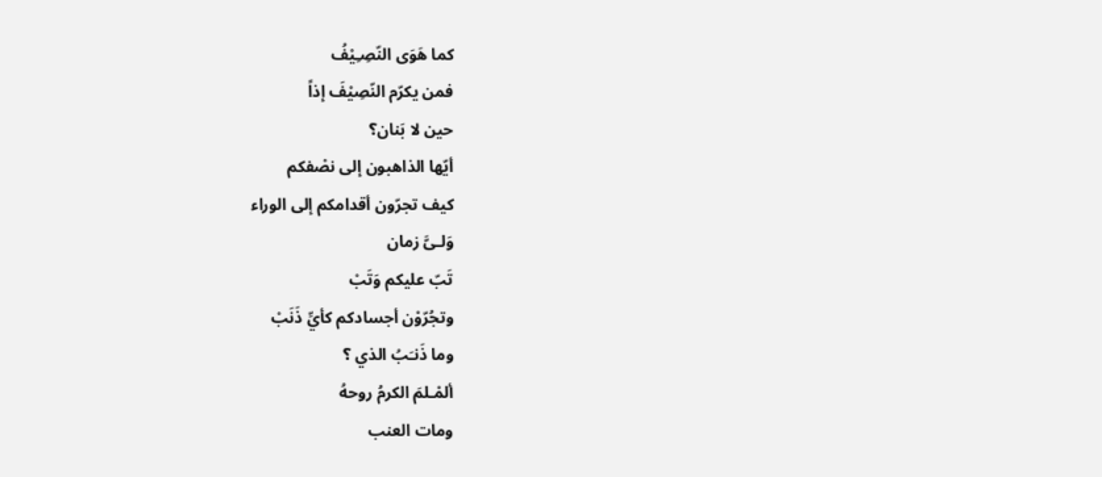كما هَوَى النّصِـِيْفُ
فمن يكرّم النّصِيْفَ إذاً
حين لا بَنان؟
أيّها الذاهبون إلى نصْفكم
كيف تجرّون أقدامكم إلى الوراء
وَلـىَّ زمان
تَبّ عليكم وَتَبْ
وتجُرّوْن أجسادكم كأيِّ ذَنَبْ
وما ذَنـَبُ الذي ؟
ألمْـلمَ الكرمُ روحهُ
ومات العنب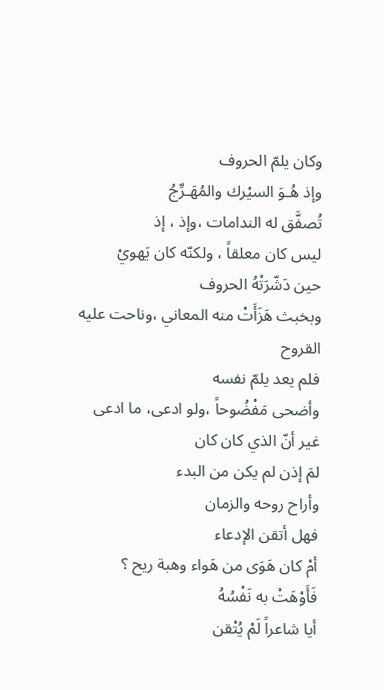وكان يلمّ الحروف
وإذ هُـوَ السيْرك والمُهَـرِّجُ
تُصفَّق له الندامات ،وإذ ، إذ
ليس كان معلقاً ، ولكنّه كان يَهويْ
حين دَشّرَتْهُ الحروف
وبخبث هَزَأَتْ منه المعاني ،وناحت عليه القروح
فلم يعد يلمّ نفسه
وأضحى مَفْضُوحاً ،ولو ادعى، ما ادعى
غير أنّ الذي كان كان
لمَ إذن لم يكن من البدء
وأراح روحه والزمان
فهل أتقن الإدعاء
أمْ كان هَوَى من هَواء وهبة ريح ؟
فَأَوْهَتْ به نَفْسُهُ
أيا شاعراً لَمْ يُتْقن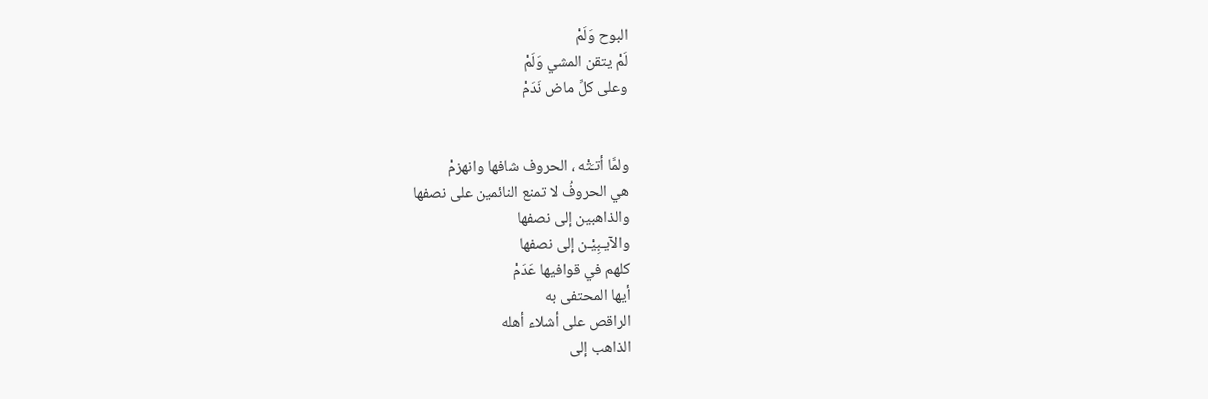البوح وَلَمْ
لَمْ يتقن المشي وَلَمْ
وعلى كلِّ ماض نَدَمْ


ولمَّا أتـَتْه ، الحروف شافها وانهزمْ
هي الحروفُ لا تمنع النائمين على نصفها
والذاهبين إلى نصفها
والآيـبِيْـن إلى نصفها
كلهم في قوافيها عَدَمْ
أيها المحتفى به
الراقص على أشلاء أهله
الذاهب إلى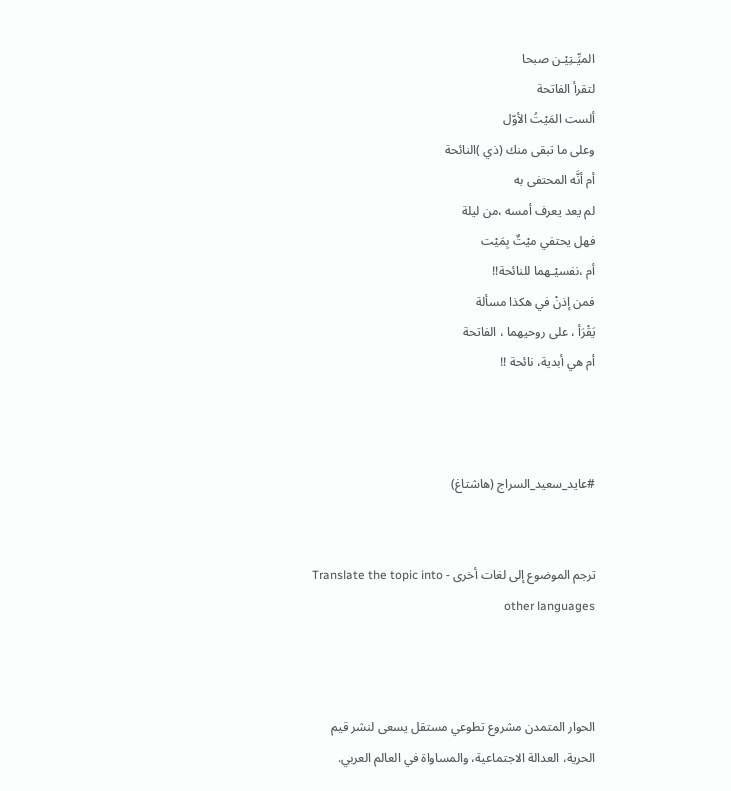الميِّـتِيْـن صبحا
لتقرأ الفاتحة
ألست المَيْتُ الأوّل
وعلى ما تبقى منك (ذي )النائحة
أم أنَّه المحتفى به
لم يعد يعرف أمسه ،من ليلة
فهل يحتفي ميْتٌ بِمَيْت
أم ،نفسيْـهما للنائحة!!
فمن إذنْ في هكذا مسألة
يَقْرَأ ، على روحيهما ، الفاتحة
أم هي أبدية، نائحة !!



#عايد_سعيد_السراج (هاشتاغ)


ترجم الموضوع إلى لغات أخرى - Translate the topic into other languages



الحوار المتمدن مشروع تطوعي مستقل يسعى لنشر قيم الحرية، العدالة الاجتماعية، والمساواة في العالم العربي.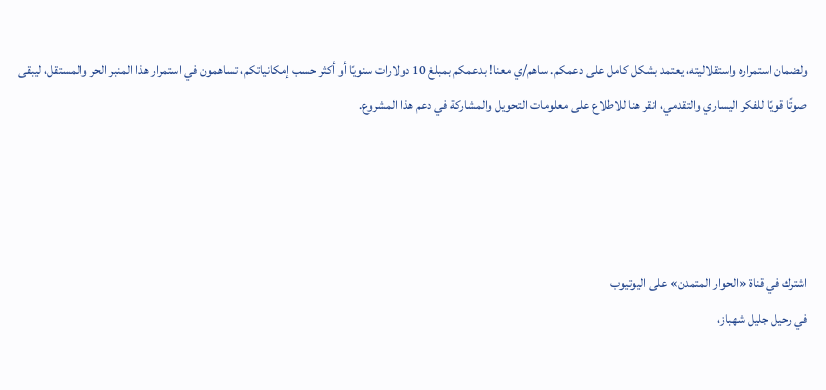ولضمان استمراره واستقلاليته، يعتمد بشكل كامل على دعمكم. ساهم/ي معنا! بدعمكم بمبلغ 10 دولارات سنويًا أو أكثر حسب إمكانياتكم، تساهمون في استمرار هذا المنبر الحر والمستقل، ليبقى صوتًا قويًا للفكر اليساري والتقدمي، انقر هنا للاطلاع على معلومات التحويل والمشاركة في دعم هذا المشروع.




اشترك في قناة «الحوار المتمدن» على اليوتيوب
في رحيل جليل شهباز،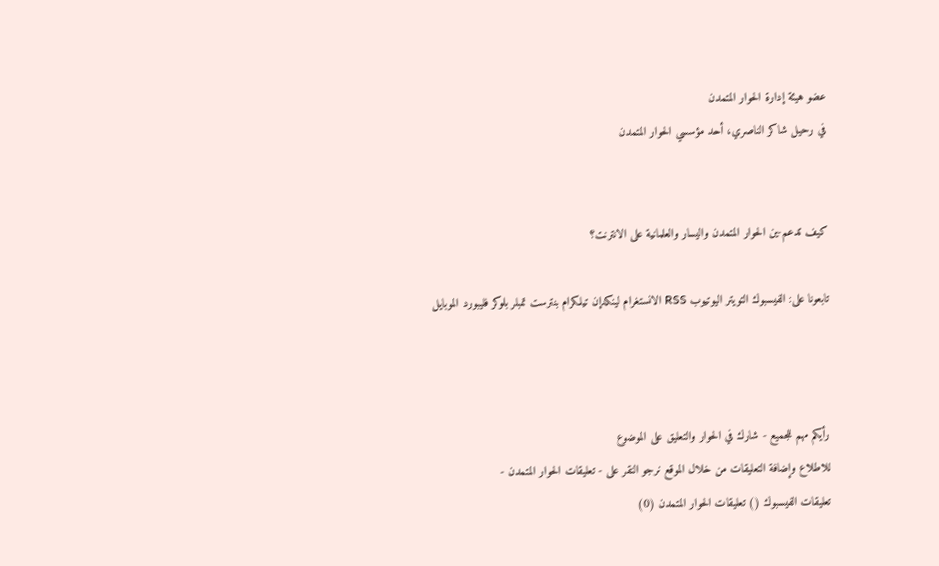عضو هيئة إدارة الحوار المتمدن
في رحيل شاكر الناصري، أحد مؤسسي الحوار المتمدن


كيف تدعم-ين الحوار المتمدن واليسار والعلمانية على الانترنت؟

تابعونا على: الفيسبوك التويتر اليوتيوب RSS الانستغرام لينكدإن تيلكرام بنترست تمبلر بلوكر فليبورد الموبايل



رأيكم مهم للجميع - شارك في الحوار والتعليق على الموضوع
للاطلاع وإضافة التعليقات من خلال الموقع نرجو النقر على - تعليقات الحوار المتمدن -
تعليقات الفيسبوك () تعليقات الحوار المتمدن (0)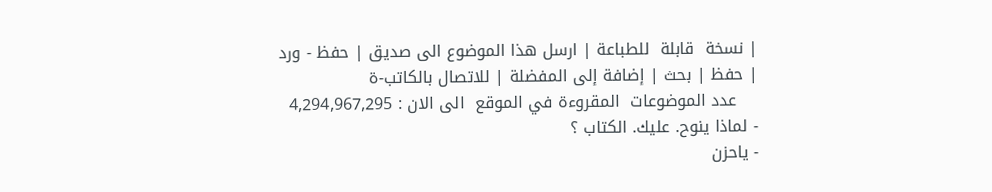| نسخة  قابلة  للطباعة | ارسل هذا الموضوع الى صديق | حفظ - ورد
| حفظ | بحث | إضافة إلى المفضلة | للاتصال بالكاتب-ة
    عدد الموضوعات  المقروءة في الموقع  الى الان : 4,294,967,295
- لماذا ينوح. عليك. الكتاب ؟
- ياحزن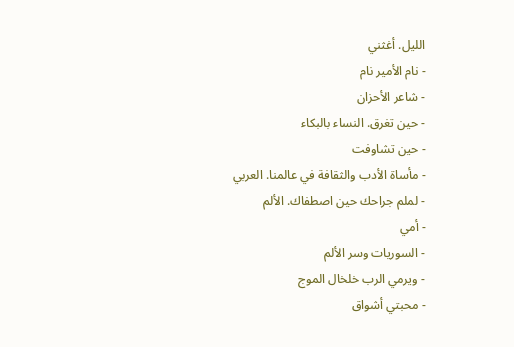الليل. أغثني
- نام الأمير نام
- شاعر الأحزان
- حين تغرق. النساء بالبكاء
- حين تشاوفت
- مأساة الأدب والثقافة في عالمنا. العربي
- لملم جراحك حين اصطفاك. الألم
- أمي
- السوريات وسر الألم
- ويرمي الرب خلخال الموج
- محبتي أشواق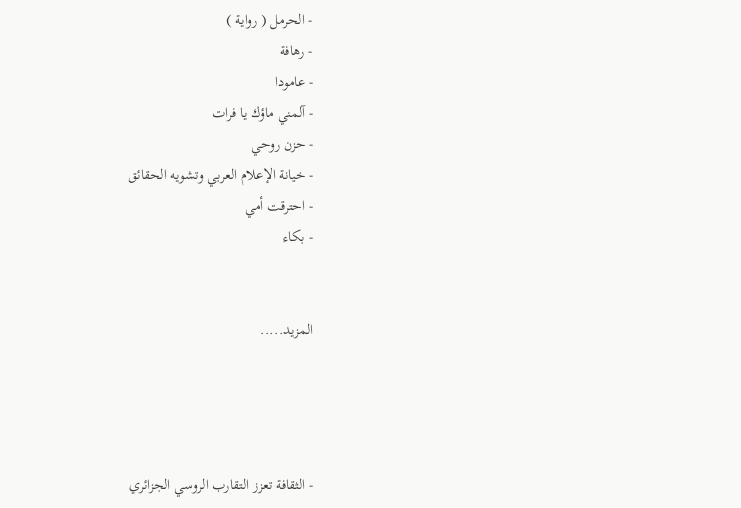- الحرمل ( رواية )
- رهافة
- عامودا
- آلمني ماؤك يا فرات
- حزن روحي
- خيانة الإعلام العربي وتشويه الحقائق
- احترقت أمي
- بكاء


المزيد.....




- الثقافة تعزز التقارب الروسي الجزائري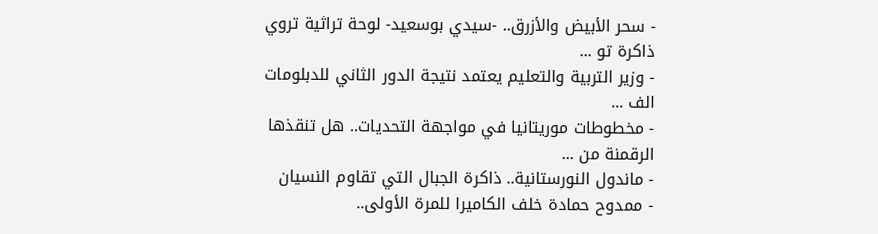- سحر الأبيض والأزرق.. -سيدي بوسعيد- لوحة تراثية تروي ذاكرة تو ...
- وزير التربية والتعليم يعتمد نتيجة الدور الثاني للدبلومات الف ...
- مخطوطات موريتانيا في مواجهة التحديات.. هل تنقذها الرقمنة من ...
- ماندول النورستانية.. ذاكرة الجبال التي تقاوم النسيان
- ممدوح حمادة خلف الكاميرا للمرة الأولى..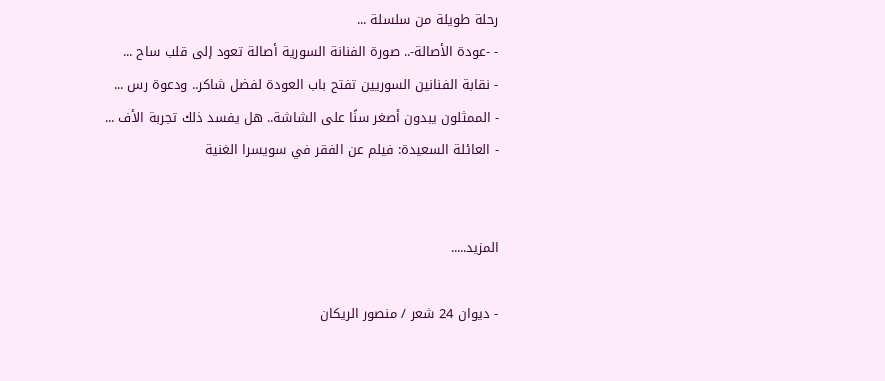رحلة طويلة من سلسلة ...
- -عودة الأصالة-.. صورة الفنانة السورية أصالة تعود إلى قلب ساح ...
- نقابة الفنانين السوريين تفتح باب العودة لفضل شاكر.. ودعوة رس ...
- الممثلون يبدون أصغر سنًا على الشاشة.. هل يفسد ذلك تجربة الأف ...
- العائلة السعيدة: فيلم عن الفقر في سويسرا الغنية


المزيد.....

- ديوان 24 شعر / منصور الريكان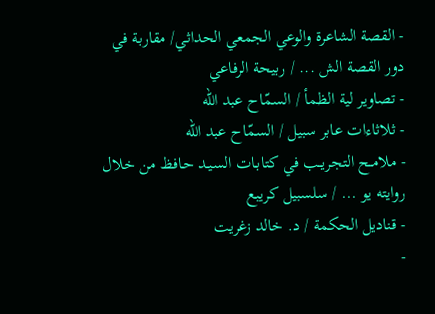- القصة الشاعرة والوعي الجمعي الحداثي/ مقاربة في دور القصة الش ... / ربيحة الرفاعي
- تصاوير لية الظمأ / السمّاح عبد الله
- ثلاثاءات عابر سبيل / السمّاح عبد الله
- ملامــح التجريــب في كتابـات السيـد حـافظ من خلال روايته يو ... / سلسبيل كريبع
- قناديل الحكمة / د. خالد زغريت
-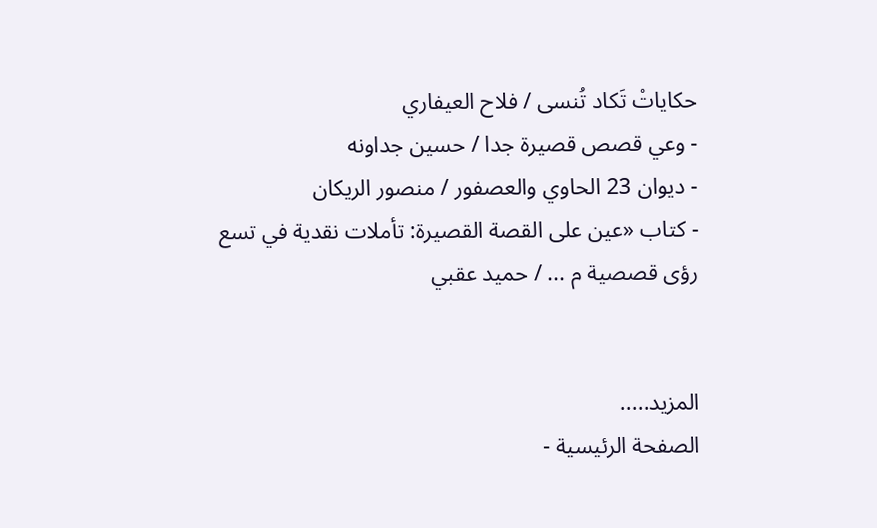حكاياتْ تَكاد تُنسى / فلاح العيفاري
- وعي قصص قصيرة جدا / حسين جداونه
- ديوان 23 الحاوي والعصفور / منصور الريكان
- كتاب «عين على القصة القصيرة: تأملات نقدية في تسع رؤى قصصية م ... / حميد عقبي


المزيد.....
الصفحة الرئيسية -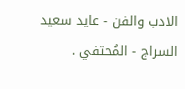الادب والفن - عايد سعيد السراج - المُحتفي .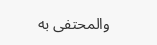والمحتفى به